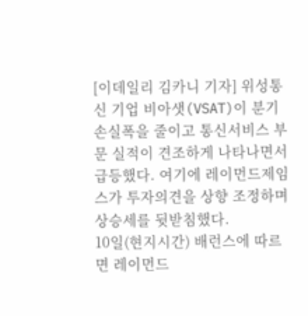[이데일리 김카니 기자] 위성통신 기업 비아샛(VSAT)이 분기 손실폭을 줄이고 통신서비스 부문 실적이 견조하게 나타나면서 급등했다. 여기에 레이먼드제임스가 투자의견을 상향 조정하며 상승세를 뒷받침했다.
10일(현지시간) 배런스에 따르면 레이먼드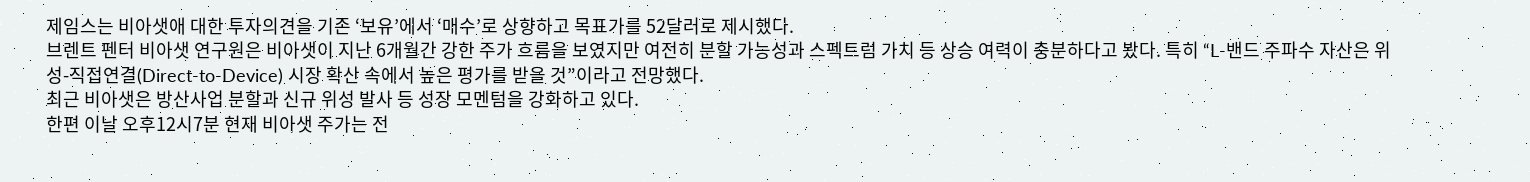제임스는 비아샛애 대한 투자의견을 기존 ‘보유’에서 ‘매수’로 상향하고 목표가를 52달러로 제시했다.
브렌트 펜터 비아샛 연구원은 비아샛이 지난 6개월간 강한 주가 흐름을 보였지만 여전히 분할 가능성과 스펙트럼 가치 등 상승 여력이 충분하다고 봤다. 특히 “L-밴드 주파수 자산은 위성-직접연결(Direct-to-Device) 시장 확산 속에서 높은 평가를 받을 것”이라고 전망했다.
최근 비아샛은 방산사업 분할과 신규 위성 발사 등 성장 모멘텀을 강화하고 있다.
한편 이날 오후12시7분 현재 비아샛 주가는 전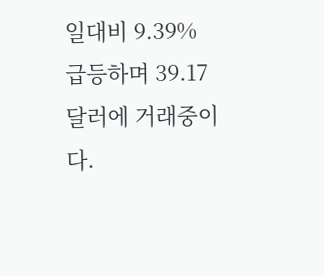일대비 9.39% 급등하며 39.17달러에 거래중이다.